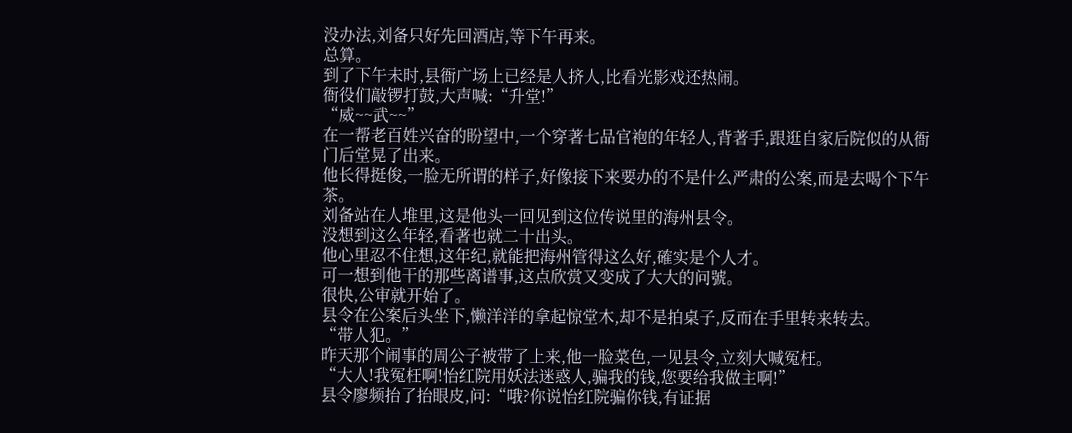没办法,刘备只好先回酒店,等下午再来。
总算。
到了下午未时,县衙广场上已经是人挤人,比看光影戏还热闹。
衙役们敲锣打鼓,大声喊:“升堂!”
“威~~武~~”
在一帮老百姓兴奋的盼望中,一个穿著七品官袍的年轻人,背著手,跟逛自家后院似的从衙门后堂晃了出来。
他长得挺俊,一脸无所谓的样子,好像接下来要办的不是什么严肃的公案,而是去喝个下午茶。
刘备站在人堆里,这是他头一回见到这位传说里的海州县令。
没想到这么年轻,看著也就二十出头。
他心里忍不住想,这年纪,就能把海州管得这么好,確实是个人才。
可一想到他干的那些离谱事,这点欣赏又变成了大大的问號。
很快,公审就开始了。
县令在公案后头坐下,懒洋洋的拿起惊堂木,却不是拍桌子,反而在手里转来转去。
“带人犯。”
昨天那个闹事的周公子被带了上来,他一脸菜色,一见县令,立刻大喊冤枉。
“大人!我冤枉啊!怡红院用妖法迷惑人,骗我的钱,您要给我做主啊!”
县令廖频抬了抬眼皮,问:“哦?你说怡红院骗你钱,有证据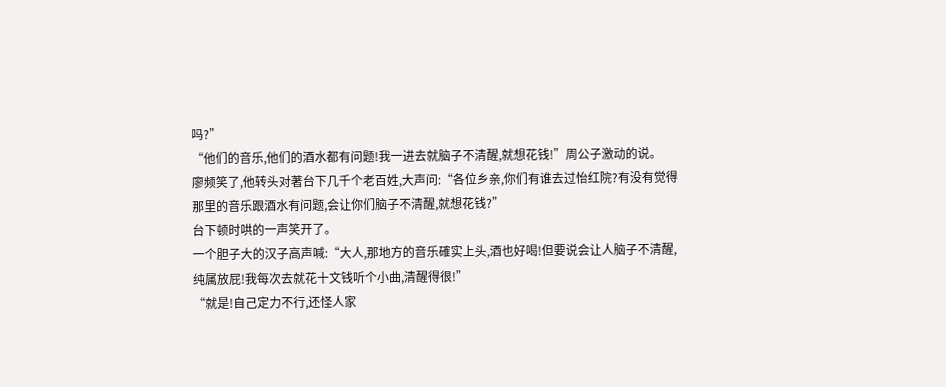吗?”
“他们的音乐,他们的酒水都有问题!我一进去就脑子不清醒,就想花钱!”周公子激动的说。
廖频笑了,他转头对著台下几千个老百姓,大声问:“各位乡亲,你们有谁去过怡红院?有没有觉得那里的音乐跟酒水有问题,会让你们脑子不清醒,就想花钱?”
台下顿时哄的一声笑开了。
一个胆子大的汉子高声喊:“大人,那地方的音乐確实上头,酒也好喝!但要说会让人脑子不清醒,纯属放屁!我每次去就花十文钱听个小曲,清醒得很!”
“就是!自己定力不行,还怪人家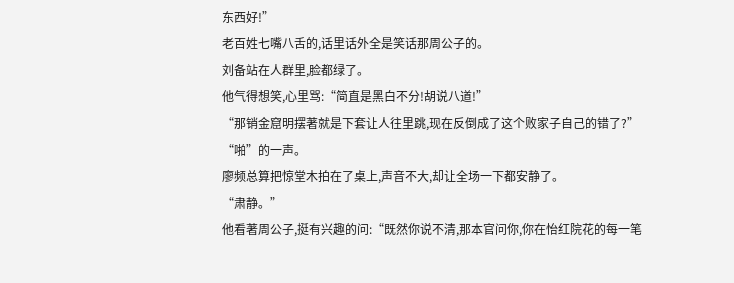东西好!”
老百姓七嘴八舌的,话里话外全是笑话那周公子的。
刘备站在人群里,脸都绿了。
他气得想笑,心里骂:“简直是黑白不分!胡说八道!”
“那销金窟明摆著就是下套让人往里跳,现在反倒成了这个败家子自己的错了?”
“啪”的一声。
廖频总算把惊堂木拍在了桌上,声音不大,却让全场一下都安静了。
“肃静。”
他看著周公子,挺有兴趣的问:“既然你说不清,那本官问你,你在怡红院花的每一笔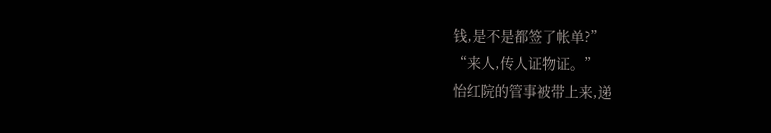钱,是不是都签了帐单?”
“来人,传人证物证。”
怡红院的管事被带上来,递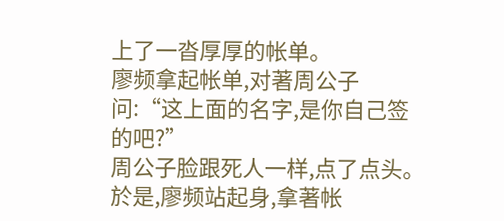上了一沓厚厚的帐单。
廖频拿起帐单,对著周公子问:“这上面的名字,是你自己签的吧?”
周公子脸跟死人一样,点了点头。
於是,廖频站起身,拿著帐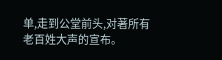单,走到公堂前头,对著所有老百姓大声的宣布。